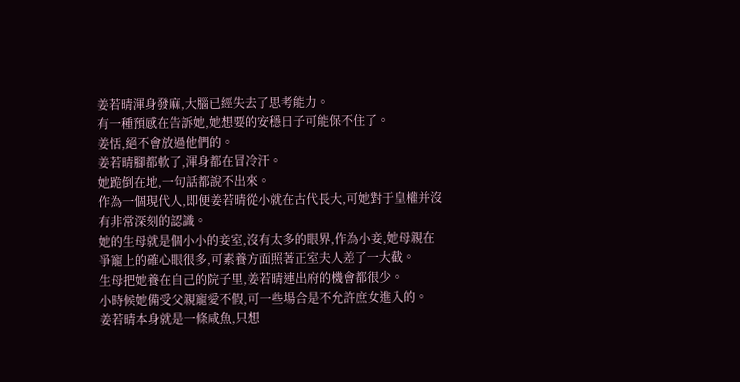姜若晴渾身發麻,大腦已經失去了思考能力。
有一種預感在告訴她,她想要的安穩日子可能保不住了。
姜恬,絕不會放過他們的。
姜若晴腳都軟了,渾身都在冒冷汗。
她跪倒在地,一句話都說不出來。
作為一個現代人,即便姜若晴從小就在古代長大,可她對于皇權并沒有非常深刻的認識。
她的生母就是個小小的妾室,沒有太多的眼界,作為小妾,她母親在爭寵上的確心眼很多,可素養方面照著正室夫人差了一大截。
生母把她養在自己的院子里,姜若晴連出府的機會都很少。
小時候她備受父親寵愛不假,可一些場合是不允許庶女進入的。
姜若晴本身就是一條咸魚,只想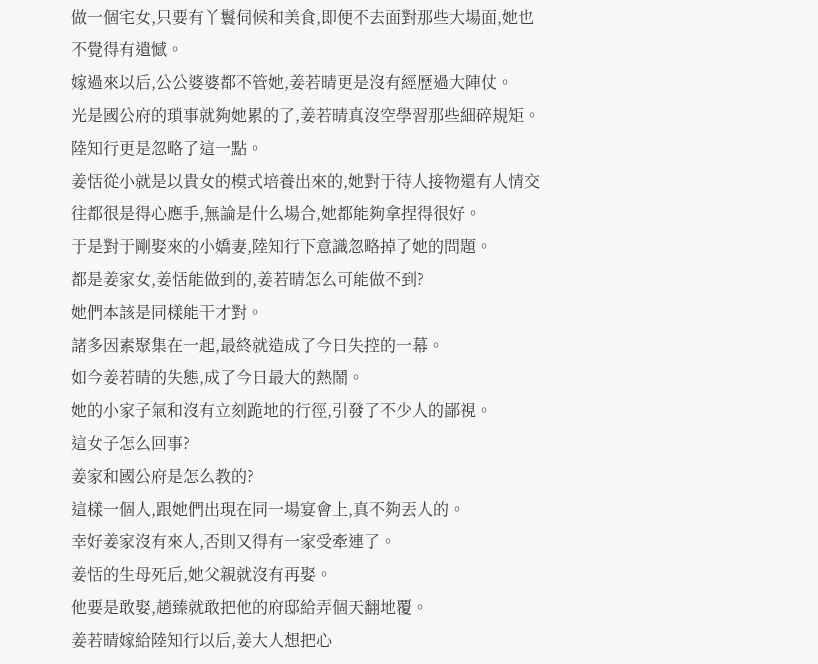做一個宅女,只要有丫鬟伺候和美食,即便不去面對那些大場面,她也不覺得有遺憾。
嫁過來以后,公公婆婆都不管她,姜若晴更是沒有經歷過大陣仗。
光是國公府的瑣事就夠她累的了,姜若晴真沒空學習那些細碎規矩。
陸知行更是忽略了這一點。
姜恬從小就是以貴女的模式培養出來的,她對于待人接物還有人情交往都很是得心應手,無論是什么場合,她都能夠拿捏得很好。
于是對于剛娶來的小嬌妻,陸知行下意識忽略掉了她的問題。
都是姜家女,姜恬能做到的,姜若晴怎么可能做不到?
她們本該是同樣能干才對。
諸多因素聚集在一起,最終就造成了今日失控的一幕。
如今姜若晴的失態,成了今日最大的熱鬧。
她的小家子氣和沒有立刻跪地的行徑,引發了不少人的鄙視。
這女子怎么回事?
姜家和國公府是怎么教的?
這樣一個人,跟她們出現在同一場宴會上,真不夠丟人的。
幸好姜家沒有來人,否則又得有一家受牽連了。
姜恬的生母死后,她父親就沒有再娶。
他要是敢娶,趙臻就敢把他的府邸給弄個天翻地覆。
姜若晴嫁給陸知行以后,姜大人想把心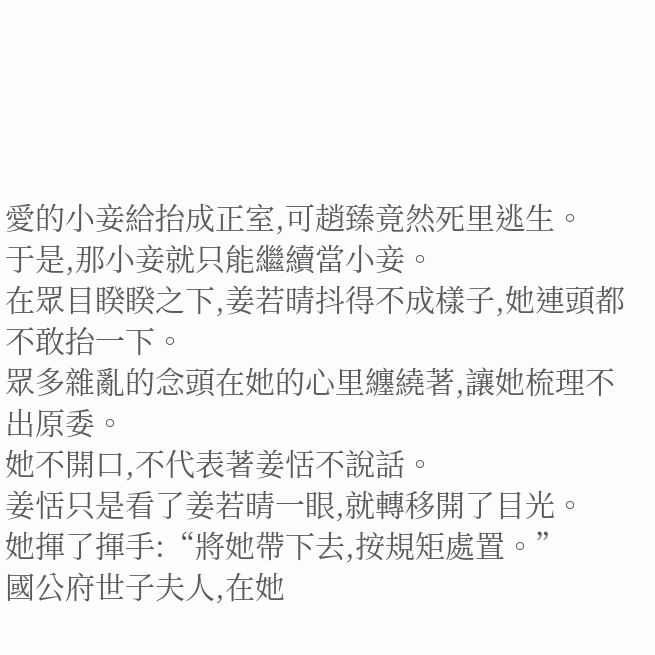愛的小妾給抬成正室,可趙臻竟然死里逃生。
于是,那小妾就只能繼續當小妾。
在眾目睽睽之下,姜若晴抖得不成樣子,她連頭都不敢抬一下。
眾多雜亂的念頭在她的心里纏繞著,讓她梳理不出原委。
她不開口,不代表著姜恬不說話。
姜恬只是看了姜若晴一眼,就轉移開了目光。
她揮了揮手:“將她帶下去,按規矩處置。”
國公府世子夫人,在她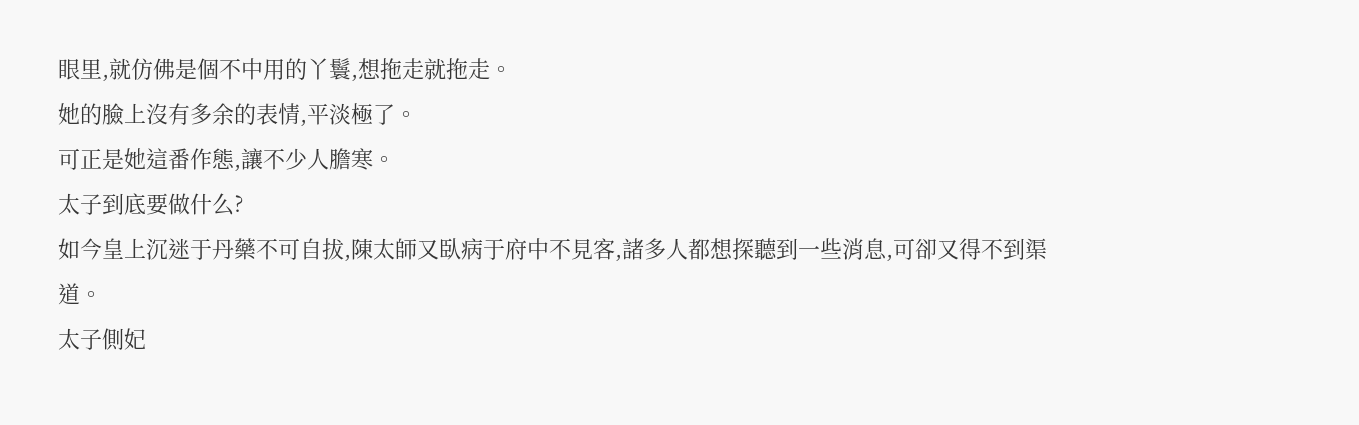眼里,就仿佛是個不中用的丫鬟,想拖走就拖走。
她的臉上沒有多余的表情,平淡極了。
可正是她這番作態,讓不少人膽寒。
太子到底要做什么?
如今皇上沉迷于丹藥不可自拔,陳太師又臥病于府中不見客,諸多人都想探聽到一些消息,可卻又得不到渠道。
太子側妃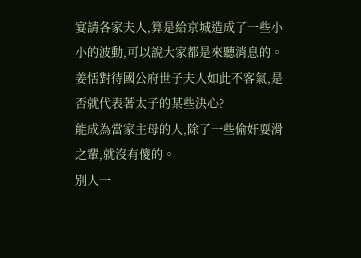宴請各家夫人,算是給京城造成了一些小小的波動,可以說大家都是來聽消息的。
姜恬對待國公府世子夫人如此不客氣,是否就代表著太子的某些決心?
能成為當家主母的人,除了一些偷奸耍滑之輩,就沒有傻的。
別人一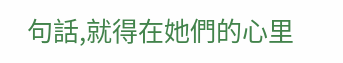句話,就得在她們的心里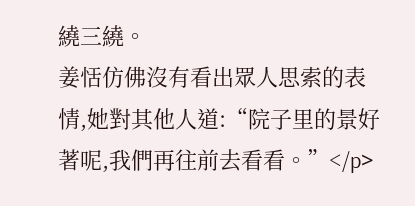繞三繞。
姜恬仿佛沒有看出眾人思索的表情,她對其他人道:“院子里的景好著呢,我們再往前去看看。”</p>